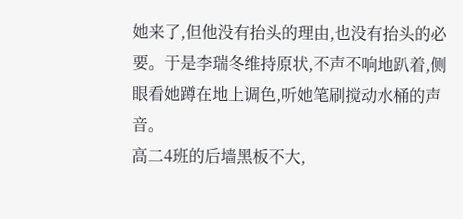她来了,但他没有抬头的理由,也没有抬头的必要。于是李瑞冬维持原状,不声不响地趴着,侧眼看她蹲在地上调色,听她笔刷搅动水桶的声音。
高二4班的后墙黑板不大,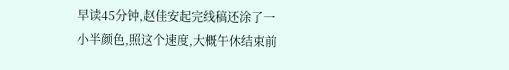早读45分钟,赵佳安起完线稿还涂了一小半颜色,照这个速度,大概午休结束前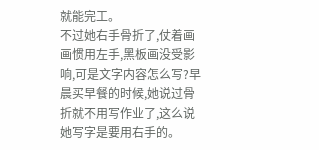就能完工。
不过她右手骨折了,仗着画画惯用左手,黑板画没受影响,可是文字内容怎么写?早晨买早餐的时候,她说过骨折就不用写作业了,这么说她写字是要用右手的。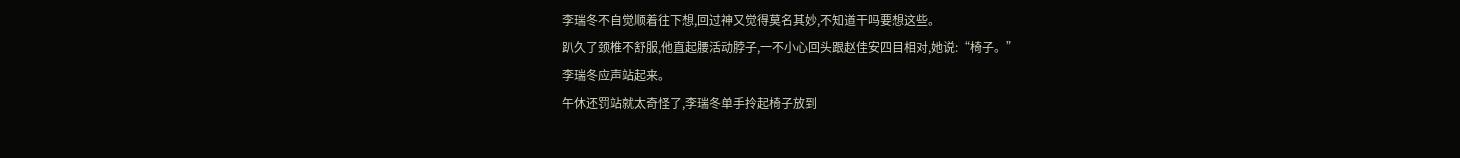李瑞冬不自觉顺着往下想,回过神又觉得莫名其妙,不知道干吗要想这些。
趴久了颈椎不舒服,他直起腰活动脖子,一不小心回头跟赵佳安四目相对,她说:“椅子。”
李瑞冬应声站起来。
午休还罚站就太奇怪了,李瑞冬单手拎起椅子放到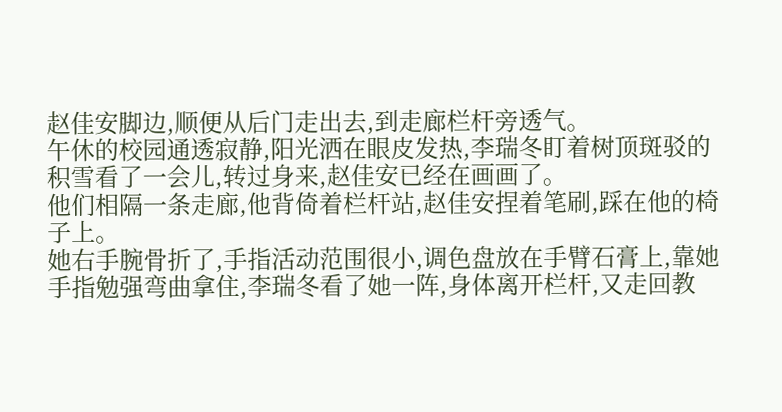赵佳安脚边,顺便从后门走出去,到走廊栏杆旁透气。
午休的校园通透寂静,阳光洒在眼皮发热,李瑞冬盯着树顶斑驳的积雪看了一会儿,转过身来,赵佳安已经在画画了。
他们相隔一条走廊,他背倚着栏杆站,赵佳安捏着笔刷,踩在他的椅子上。
她右手腕骨折了,手指活动范围很小,调色盘放在手臂石膏上,靠她手指勉强弯曲拿住,李瑞冬看了她一阵,身体离开栏杆,又走回教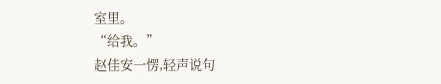室里。
“给我。”
赵佳安一愣,轻声说句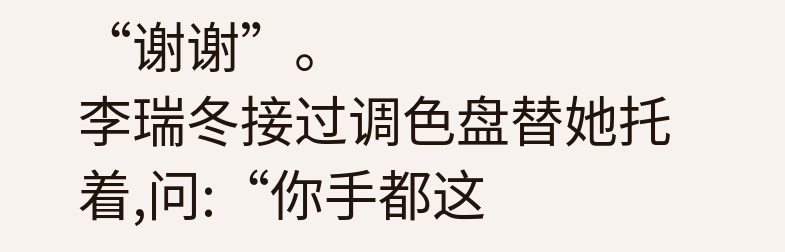“谢谢”。
李瑞冬接过调色盘替她托着,问:“你手都这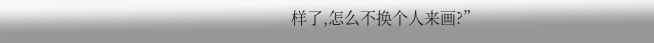样了,怎么不换个人来画?”